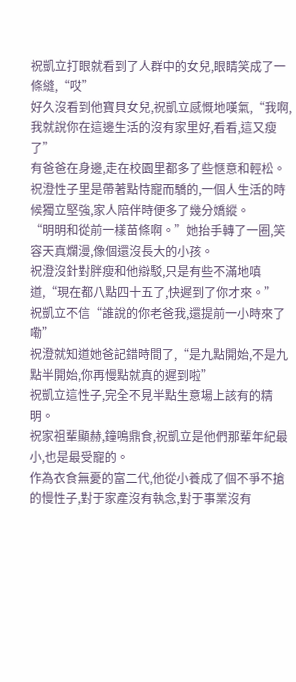祝凱立打眼就看到了人群中的女兒,眼睛笑成了一條縫,“哎”
好久沒看到他寶貝女兒,祝凱立感慨地嘆氣,“我啊,我就說你在這邊生活的沒有家里好,看看,這又瘦了”
有爸爸在身邊,走在校園里都多了些愜意和輕松。
祝澄性子里是帶著點恃寵而驕的,一個人生活的時候獨立堅強,家人陪伴時便多了幾分嬌縱。
“明明和從前一樣苗條啊。”她抬手轉了一圈,笑容天真爛漫,像個還沒長大的小孩。
祝澄沒針對胖瘦和他辯駁,只是有些不滿地嗔道,“現在都八點四十五了,快遲到了你才來。”
祝凱立不信“誰說的你老爸我,還提前一小時來了嘞”
祝澄就知道她爸記錯時間了,“是九點開始,不是九點半開始,你再慢點就真的遲到啦”
祝凱立這性子,完全不見半點生意場上該有的精明。
祝家祖輩顯赫,鐘鳴鼎食,祝凱立是他們那輩年紀最小,也是最受寵的。
作為衣食無憂的富二代,他從小養成了個不爭不搶的慢性子,對于家產沒有執念,對于事業沒有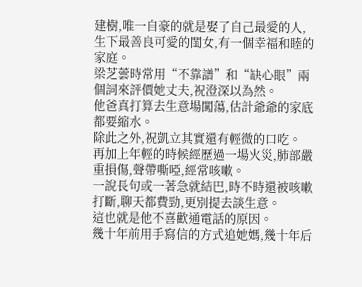建樹,唯一自豪的就是娶了自己最愛的人,生下最善良可愛的閨女,有一個幸福和睦的家庭。
梁芝蕓時常用“不靠譜”和“缺心眼”兩個詞來評價她丈夫,祝澄深以為然。
他爸真打算去生意場闖蕩,估計爺爺的家底都要縮水。
除此之外,祝凱立其實還有輕微的口吃。
再加上年輕的時候經歷過一場火災,肺部嚴重損傷,聲帶嘶啞,經常咳嗽。
一說長句或一著急就結巴,時不時還被咳嗽打斷,聊天都費勁,更別提去談生意。
這也就是他不喜歡通電話的原因。
幾十年前用手寫信的方式追她媽,幾十年后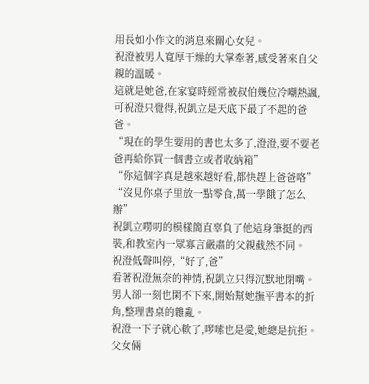用長如小作文的消息來關心女兒。
祝澄被男人寬厚干燥的大掌牽著,感受著來自父親的溫暖。
這就是她爸,在家宴時經常被叔伯幾位冷嘲熱諷,可祝澄只覺得,祝凱立是天底下最了不起的爸爸。
“現在的學生要用的書也太多了,澄澄,要不要老爸再給你買一個書立或者收納箱”
“你這個字真是越來越好看,都快趕上爸爸咯”
“沒見你桌子里放一點零食,萬一學餓了怎么辦”
祝凱立嘮叨的模樣簡直辜負了他這身筆挺的西裝,和教室內一眾寡言嚴肅的父親截然不同。
祝澄低聲叫停,“好了,爸”
看著祝澄無奈的神情,祝凱立只得沉默地閉嘴。
男人卻一刻也閑不下來,開始幫她撫平書本的折角,整理書桌的雜亂。
祝澄一下子就心軟了,啰嗦也是愛,她總是抗拒。
父女倆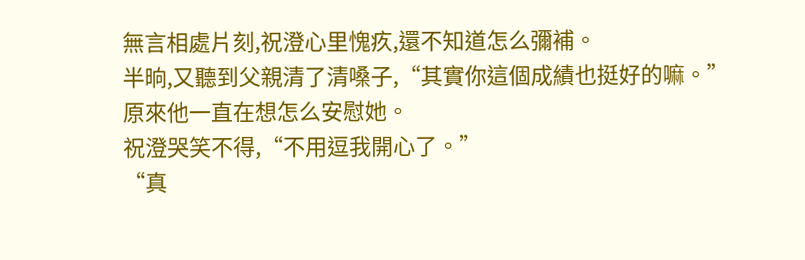無言相處片刻,祝澄心里愧疚,還不知道怎么彌補。
半晌,又聽到父親清了清嗓子,“其實你這個成績也挺好的嘛。”
原來他一直在想怎么安慰她。
祝澄哭笑不得,“不用逗我開心了。”
“真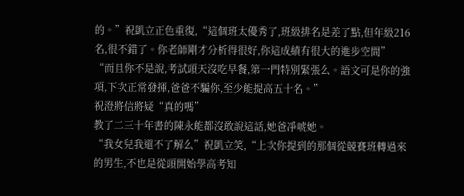的。”祝凱立正色重復,“這個班太優秀了,班級排名是差了點,但年級216名,很不錯了。你老師剛才分析得很好,你這成績有很大的進步空間”
“而且你不是說,考試頭天沒吃早餐,第一門特別緊張么。語文可是你的強項,下次正常發揮,爸爸不騙你,至少能提高五十名。”
祝澄將信將疑“真的嗎”
教了二三十年書的陳永能都沒敢說這話,她爸凈唬她。
“我女兒我還不了解么”祝凱立笑,“上次你提到的那個從競賽班轉過來的男生,不也是從頭開始學高考知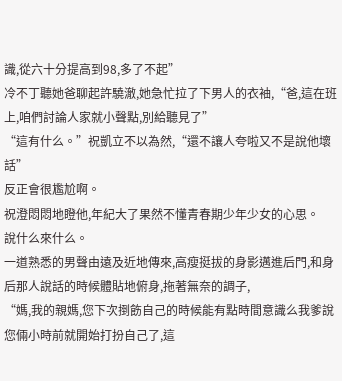識,從六十分提高到98,多了不起”
冷不丁聽她爸聊起許驍澈,她急忙拉了下男人的衣袖,“爸,這在班上,咱們討論人家就小聲點,別給聽見了”
“這有什么。”祝凱立不以為然,“還不讓人夸啦又不是說他壞話”
反正會很尷尬啊。
祝澄悶悶地瞪他,年紀大了果然不懂青春期少年少女的心思。
說什么來什么。
一道熟悉的男聲由遠及近地傳來,高瘦挺拔的身影邁進后門,和身后那人說話的時候體貼地俯身,拖著無奈的調子,
“媽,我的親媽,您下次捯飭自己的時候能有點時間意識么我爹說您倆小時前就開始打扮自己了,這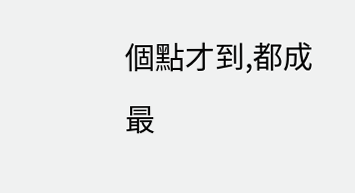個點才到,都成最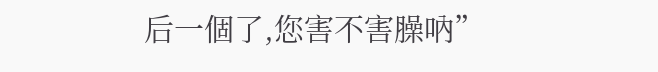后一個了,您害不害臊吶”